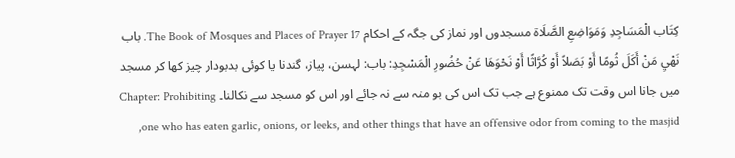كِتَاب الْمَسَاجِدِ وَمَوَاضِعِ الصَّلَاة مسجدوں اور نماز کی جگہ کے احکام The Book of Mosques and Places of Prayer 17. باب نَهْيِ مَنْ أَكَلَ ثُومًا أَوْ بَصَلاً أَوْ كُرَّاثًا أَوْ نَحْوَهَا عَنْ حُضُورِ الْمَسْجِدِ: باب: لہسن، پیاز، گندنا یا کوئی بدبودار چیز کھا کر مسجد میں جانا اس وقت تک ممنوع ہے جب تک اس کی بو منہ سے نہ جائے اور اس کو مسجد سے نکالنا۔ Chapter: Prohibiting one who has eaten garlic, onions, or leeks, and other things that have an offensive odor from coming to the masjid,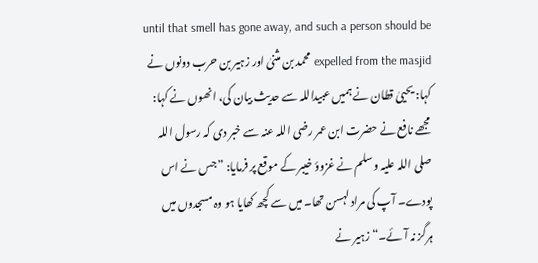until that smell has gone away, and such a person should be expelled from the masjid محمد بن مثنیٰ اور زہیر بن حرب دونوں نے کہا: یحییٰ قطان نے ہمیں عبیداللہ سے حدیث بیان کی، انھوں نے کہا: مجھے نافع نے حضرت ابن عمر رضی اللہ عنہ سے خبر دی کہ رسول اللہ صلی اللہ علیہ وسلم نے غزوؤ خیبر کے موقع پر فرمایا: ”جس نے اس پودے۔ آپ کی مراد لہسن تھا۔ میں سے کچھ کھایا ہو وہ مسجدوں میں ہرگز نہ آئے۔“ زہیر نے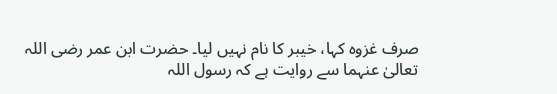صرف غزوہ کہا، خیبر کا نام نہیں لیا۔ حضرت ابن عمر رضی اللہ تعالیٰ عنہما سے روایت ہے کہ رسول اللہ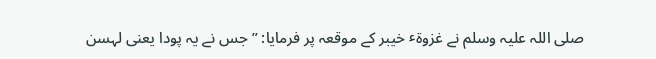صلی اللہ علیہ وسلم نے غزوةٴ خیبر کے موقعہ پر فرمایا: ”جس نے یہ پودا یعنی لہسن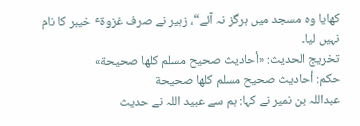کھایا وہ مسجد میں ہرگز نہ آئے“، زہیر نے صرف غزوةٴ خیبر کا نام نہیں لیا۔
تخریج الحدیث: «أحاديث صحيح مسلم كلها صحيحة»
حكم: أحاديث صحيح مسلم كلها صحيحة
عبداللہ بن نمیر نے کہا: ہم سے عبید اللہ نے حدیث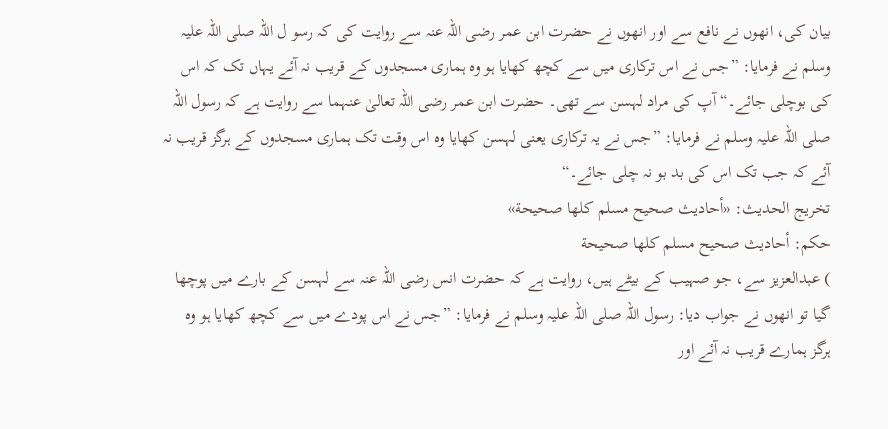بیان کی، انھوں نے نافع سے اور انھوں نے حضرت ابن عمر رضی اللہ عنہ سے روایت کی کہ رسو ل اللہ صلی اللہ علیہ وسلم نے فرمایا: ”جس نے اس ترکاری میں سے کچھ کھایا ہو وہ ہماری مسجدوں کے قریب نہ آئے یہاں تک کہ اس کی بوچلی جائے۔“ آپ کی مراد لہسن سے تھی۔ حضرت ابن عمر رضی اللہ تعالیٰ عنہما سے روایت ہے کہ رسول اللہ صلی اللہ علیہ وسلم نے فرمایا: ”جس نے یہ ترکاری یعنی لہسن کھایا وہ اس وقت تک ہماری مسجدوں کے ہرگز قریب نہ آئے کہ جب تک اس کی بد بو نہ چلی جائے۔“
تخریج الحدیث: «أحاديث صحيح مسلم كلها صحيحة»
حكم: أحاديث صحيح مسلم كلها صحيحة
) عبدالعزیز سے، جو صہیب کے بیٹے ہیں، روایت ہے کہ حضرت انس رضی اللہ عنہ سے لہسن کے بارے میں پوچھا گیا تو انھوں نے جواب دیا: رسول اللہ صلی اللہ علیہ وسلم نے فرمایا: ”جس نے اس پودے میں سے کچھ کھایا ہو وہ ہرگز ہمارے قریب نہ آئے اور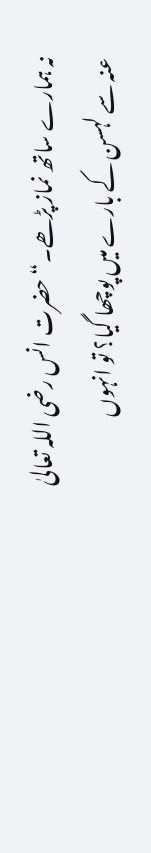نہ ہمارے ساتھ نماز پڑھے۔“ حضرت انس رضی اللہ تعالیٰ عنہ سے لہسن کے بارے میں پوچھا گیا؟ تو انہوں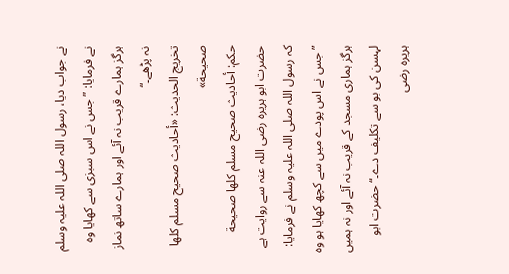نے جواب دیا، رسول اللہ صلی اللہ علیہ وسلم نے فرمایا: ”جس نے اس سبزی سے کھایا وہ ہرگز ہمارے قریب نہ آئے اور ہمارے ساتھ نماز نہ پڑھے۔“
تخریج الحدیث: «أحاديث صحيح مسلم كلها صحيحة»
حكم: أحاديث صحيح مسلم كلها صحيحة
حضرت ابو ہریرہ رضی اللہ عنہ سے روایت ہے کہ رسول اللہ صلی اللہ علیہ وسلم نے فرمایا: ”جس نے اس پودے میں سے کچھ کھایا ہو وہ ہرگز ہماری مسجد کے قریب نہ آئے اور نہ ہمیں لہسن کی بو سے تکلیف دے۔“ حضرت ابو ہریرہ رضی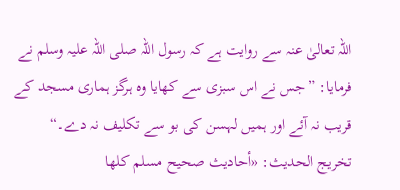اللہ تعالیٰ عنہ سے روایت ہے کہ رسول اللہ صلی اللہ علیہ وسلم نے فرمایا: ”جس نے اس سبزی سے کھایا وہ ہرگز ہماری مسجد کے قریب نہ آئے اور ہمیں لہسن کی بو سے تکلیف نہ دے۔“
تخریج الحدیث: «أحاديث صحيح مسلم كلها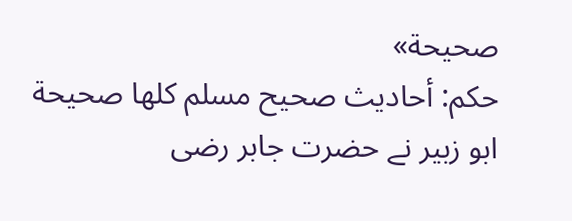صحيحة»
حكم: أحاديث صحيح مسلم كلها صحيحة
ابو زبیر نے حضرت جابر رضی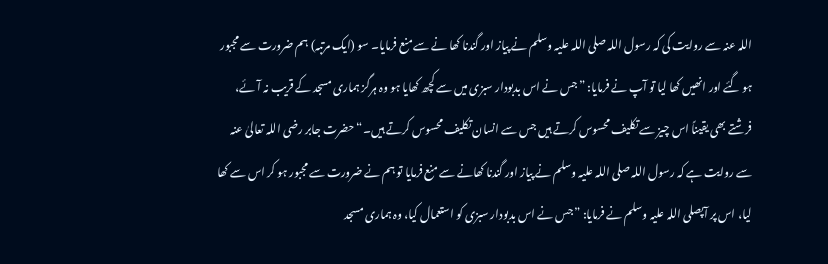اللہ عنہ سے روایت کی کہ رسول اللہ صلی اللہ علیہ وسلم نے پیاز اور گندنا کھا نے سے منع فرمایا۔ سو (ایک مرتبہ) ہم ضرورت سے مجبور ہو گئے اور انھیں کھا لیا تو آپ نے فرمایا: ”جس نے اس بدبودار سبزی میں سے کچھ کھایا ہو وہ ہرگز ہماری مسجد کے قریب نہ آئے، فرشتے بھی یقیناً اس چیز سے تکلیف محسوس کرتے ہیں جس سے انسان تکلیف محسوس کرتے ہیں۔“ حضرت جابر رضی اللہ تعالیٰ عنہ سے روایت ہے کہ رسول اللہ صلی اللہ علیہ وسلم نے پیاز اور گندنا کھانے سے منع فرمایا تو ہم نے ضرورت سے مجبور ہو کر اس سے کھا لیا، اس پر آپصلی اللہ علیہ وسلم نے فرمایا: ”جس نے اس بدبودار سبزی کو استعمال کیا، وہ ہماری مسجد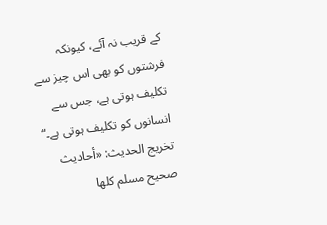کے قریب نہ آئے، کیونکہ فرشتوں کو بھی اس چیز سے تکلیف ہوتی ہے، جس سے انسانوں کو تکلیف ہوتی ہے۔“
تخریج الحدیث: «أحاديث صحيح مسلم كلها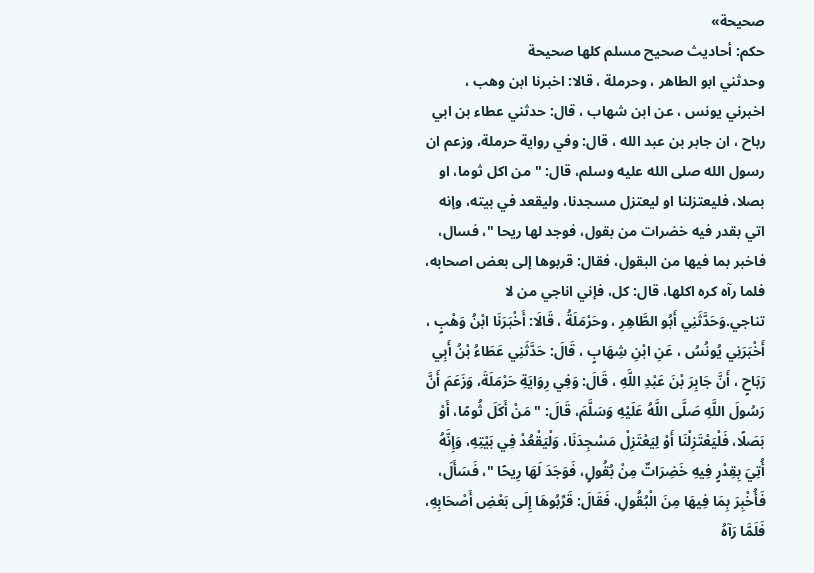صحيحة»
حكم: أحاديث صحيح مسلم كلها صحيحة
وحدثني ابو الطاهر ، وحرملة ، قالا: اخبرنا ابن وهب ، اخبرني يونس ، عن ابن شهاب ، قال: حدثني عطاء بن ابي رباح ، ان جابر بن عبد الله ، قال: وفي رواية حرملة، وزعم ان رسول الله صلى الله عليه وسلم، قال: " من اكل ثوما، او بصلا، فليعتزلنا او ليعتزل مسجدنا، وليقعد في بيته، وإنه اتي بقدر فيه خضرات من بقول، فوجد لها ريحا "، فسال، فاخبر بما فيها من البقول، فقال: قربوها إلى بعض اصحابه، فلما رآه كره اكلها، قال: كل، فإني اناجي من لا تناجي.وَحَدَّثَنِي أَبُو الطَّاهِرِ ، وحَرْمَلَةُ ، قَالَا: أَخْبَرَنَا ابْنُ وَهْبٍ ، أَخْبَرَنِي يُونُسُ ، عَنِ ابْنِ شِهَابٍ ، قَالَ: حَدَّثَنِي عَطَاءُ بْنُ أَبِي رَبَاحٍ ، أَنَّ جَابِرَ بْنَ عَبْدِ اللَّهِ ، قَالَ: وَفِي رِوَايَةِ حَرْمَلَةَ، وَزَعَمَ أَنَّ رَسُولَ اللَّهِ صَلَّى اللَّهُ عَلَيْهِ وَسَلَّمَ، قَالَ: " مَنْ أَكَلَ ثُومًا، أَوْ بَصَلًا، فَلْيَعْتَزِلْنَا أَوْ لِيَعْتَزِلْ مَسْجِدَنَا، وَلْيَقْعُدْ فِي بَيْتِهِ، وَإِنَّهُ أُتِيَ بِقِدْرٍ فِيهِ خَضِرَاتٌ مِنْ بُقُولٍ، فَوَجَدَ لَهَا رِيحًا "، فَسَأَلَ، فَأُخْبِرَ بِمَا فِيهَا مِنَ الْبُقُولِ، فَقَالَ: قَرِّبُوهَا إِلَى بَعْضِ أَصْحَابِهِ، فَلَمَّا رَآهُ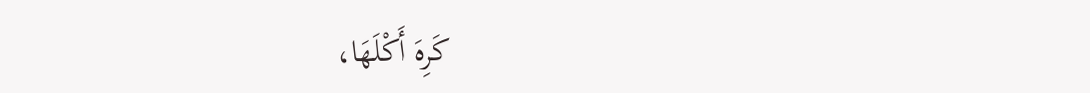كَرِهَ أَكْلَهَا،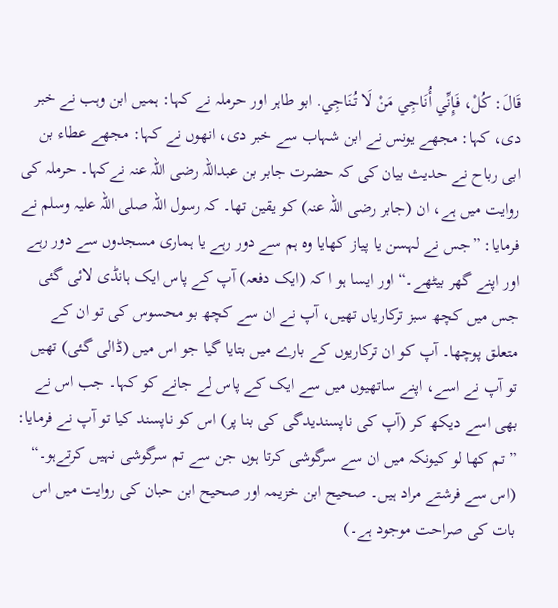قَالَ: كُلْ، فَإِنِّي أُنَاجِي مَنْ لَا تُنَاجِي. ابو طاہر اور حرملہ نے کہا: ہمیں ابن وہب نے خبر دی، کہا: مجھے یونس نے ابن شہاب سے خبر دی، انھوں نے کہا: مجھے عطاء بن ابی رباح نے حدیث بیان کی کہ حضرت جابر بن عبداللہ رضی اللہ عنہ نےکہا۔ حرملہ کی روایت میں ہے، ان (جابر رضی اللہ عنہ) کو یقین تھا۔ کہ رسول اللہ صلی اللہ علیہ وسلم نے فرمایا: ”جس نے لہسن یا پیاز کھایا وہ ہم سے دور رہے یا ہماری مسجدوں سے دور رہے اور اپنے گھر بیٹھے۔“ اور ایسا ہو ا کہ (ایک دفعہ) آپ کے پاس ایک ہانڈی لائی گئی جس میں کچھ سبز ترکاریاں تھیں، آپ نے ان سے کچھ بو محسوس کی تو ان کے متعلق پوچھا۔ آپ کو ان ترکاریوں کے بارے میں بتایا گیا جو اس میں (ڈالی گئی) تھیں تو آپ نے اسے، اپنے ساتھیوں میں سے ایک کے پاس لے جانے کو کہا۔ جب اس نے بھی اسے دیکھ کر (آپ کی ناپسندیدگی کی بنا پر) اس کو ناپسند کیا تو آپ نے فرمایا: ”تم کھا لو کیونکہ میں ان سے سرگوشی کرتا ہوں جن سے تم سرگوشی نہیں کرتےہو۔“ (اس سے فرشتے مراد ہیں۔ صحیح ابن خزیمہ اور صحیح ابن حبان کی روایت میں اس بات کی صراحت موجود ہے۔)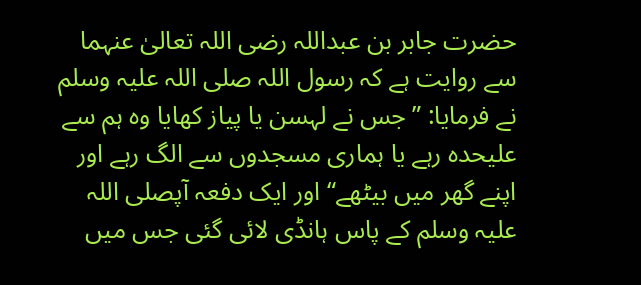حضرت جابر بن عبداللہ رضی اللہ تعالیٰ عنہما سے روایت ہے کہ رسول اللہ صلی اللہ علیہ وسلم نے فرمایا: ”جس نے لہسن یا پیاز کھایا وہ ہم سے علیحدہ رہے یا ہماری مسجدوں سے الگ رہے اور اپنے گھر میں بیٹھے“ اور ایک دفعہ آپصلی اللہ علیہ وسلم کے پاس ہانڈی لائی گئی جس میں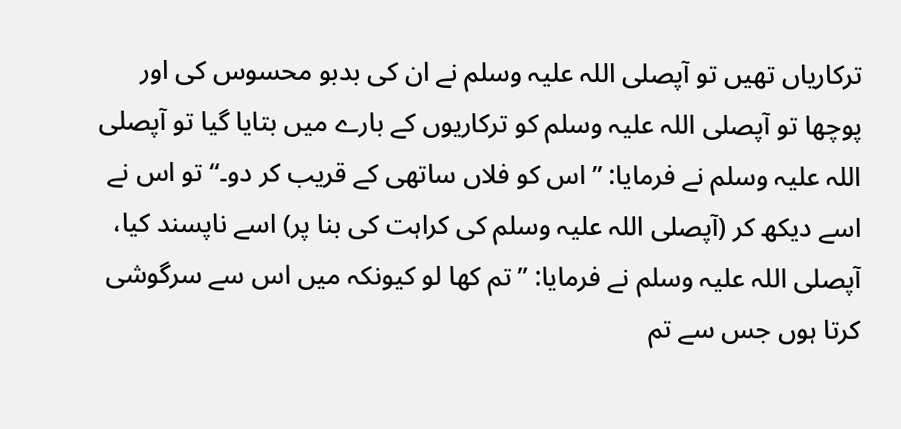ترکاریاں تھیں تو آپصلی اللہ علیہ وسلم نے ان کی بدبو محسوس کی اور پوچھا تو آپصلی اللہ علیہ وسلم کو ترکاریوں کے بارے میں بتایا گیا تو آپصلی اللہ علیہ وسلم نے فرمایا: ”اس کو فلاں ساتھی کے قریب کر دو۔“ تو اس نے اسے دیکھ کر (آپصلی اللہ علیہ وسلم کی کراہت کی بنا پر) اسے ناپسند کیا، آپصلی اللہ علیہ وسلم نے فرمایا: ”تم کھا لو کیونکہ میں اس سے سرگوشی کرتا ہوں جس سے تم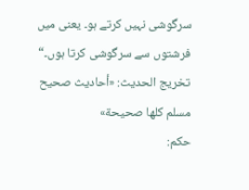سرگوشی نہیں کرتے ہو۔ یعنی میں فرشتوں سے سرگوشی کرتا ہوں۔“
تخریج الحدیث: «أحاديث صحيح مسلم كلها صحيحة»
حكم: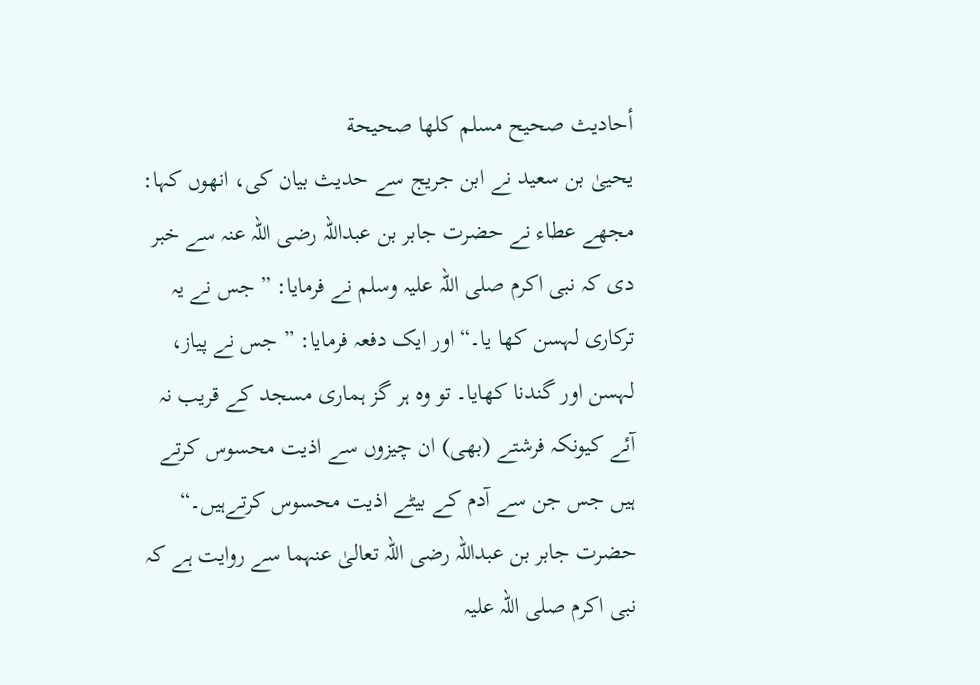أحاديث صحيح مسلم كلها صحيحة
یحییٰ بن سعید نے ابن جریج سے حدیث بیان کی، انھوں کہا: مجھے عطاء نے حضرت جابر بن عبداللہ رضی اللہ عنہ سے خبر دی کہ نبی اکرم صلی اللہ علیہ وسلم نے فرمایا: ” جس نے یہ ترکاری لہسن کھا یا۔“ اور ایک دفعہ فرمایا: ” جس نے پیاز، لہسن اور گندنا کھایا۔ تو وہ ہر گز ہماری مسجد کے قریب نہ آئے کیونکہ فرشتے (بھی) ان چیزوں سے اذیت محسوس کرتے ہیں جس جن سے آدم کے بیٹے اذیت محسوس کرتےہیں۔“ حضرت جابر بن عبداللہ رضی اللہ تعالیٰ عنہما سے روایت ہے کہ نبی اکرم صلی اللہ علیہ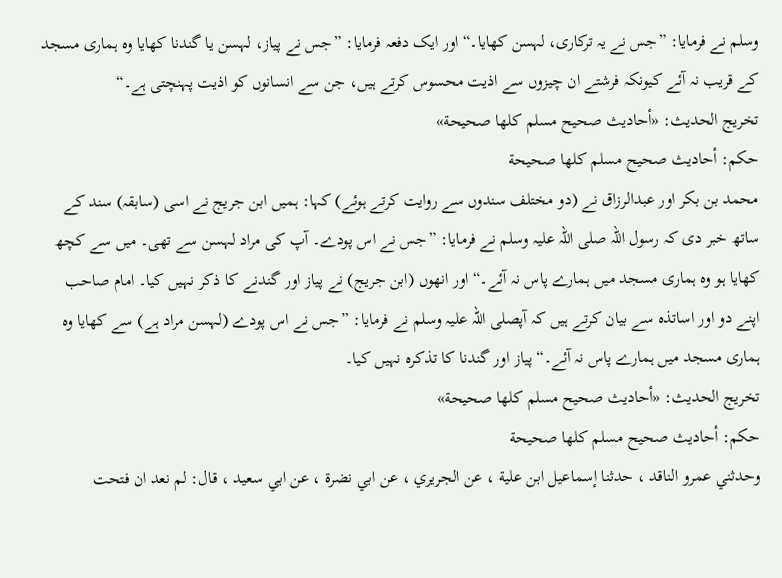وسلم نے فرمایا: ”جس نے یہ ترکاری، لہسن کھایا۔“ اور ایک دفعہ فرمایا: ”جس نے پیاز، لہسن یا گندنا کھایا وہ ہماری مسجد کے قریب نہ آئے کیونکہ فرشتے ان چیزوں سے اذیت محسوس کرتے ہیں، جن سے انسانوں کو اذیت پہنچتی ہے۔“
تخریج الحدیث: «أحاديث صحيح مسلم كلها صحيحة»
حكم: أحاديث صحيح مسلم كلها صحيحة
محمد بن بکر اور عبدالرزاق نے (دو مختلف سندوں سے روایت کرتے ہوئے) کہا: ہمیں ابن جریج نے اسی (سابقہ) سند کے ساتھ خبر دی کہ رسول اللہ صلی اللہ علیہ وسلم نے فرمایا: ”جس نے اس پودے۔ آپ کی مراد لہسن سے تھی۔ میں سے کچھ کھایا ہو وہ ہماری مسجد میں ہمارے پاس نہ آئے۔“ اور انھوں (ابن جریج) نے پیاز اور گندنے کا ذکر نہیں کیا۔ امام صاحب اپنے دو اور اساتذہ سے بیان کرتے ہیں کہ آپصلی اللہ علیہ وسلم نے فرمایا: ”جس نے اس پودے (لہسن مراد ہے) سے کھایا وہ ہماری مسجد میں ہمارے پاس نہ آئے۔“ پیاز اور گندنا کا تذکرہ نہیں کیا۔
تخریج الحدیث: «أحاديث صحيح مسلم كلها صحيحة»
حكم: أحاديث صحيح مسلم كلها صحيحة
وحدثني عمرو الناقد ، حدثنا إسماعيل ابن علية ، عن الجريري ، عن ابي نضرة ، عن ابي سعيد ، قال: لم نعد ان فتحت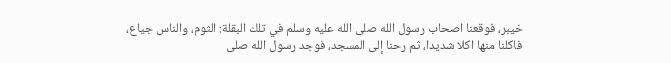خيبر، فوقعنا اصحاب رسول الله صلى الله عليه وسلم في تلك البقلة: الثوم، والناس جياع، فاكلنا منها اكلا شديدا، ثم رحنا إلى المسجد، فوجد رسول الله صلى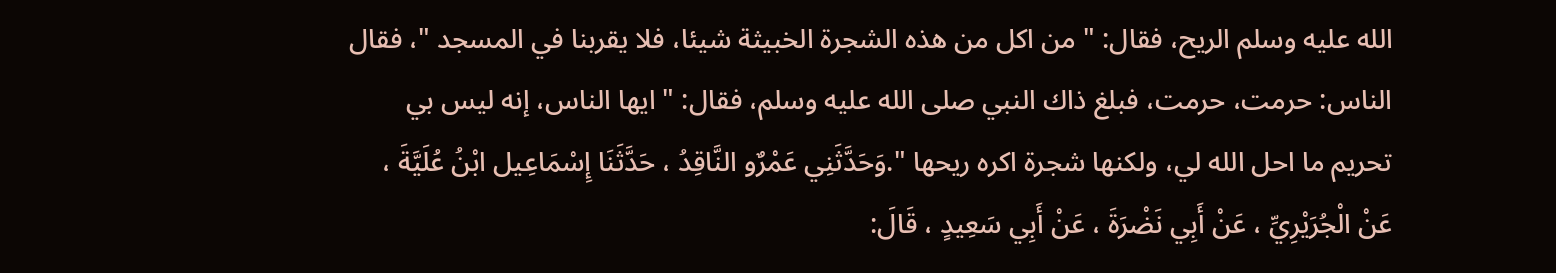الله عليه وسلم الريح، فقال: " من اكل من هذه الشجرة الخبيثة شيئا، فلا يقربنا في المسجد "، فقال الناس: حرمت، حرمت، فبلغ ذاك النبي صلى الله عليه وسلم، فقال: " ايها الناس، إنه ليس بي تحريم ما احل الله لي، ولكنها شجرة اكره ريحها ".وَحَدَّثَنِي عَمْرٌو النَّاقِدُ ، حَدَّثَنَا إِسْمَاعِيل ابْنُ عُلَيَّةَ ، عَنْ الْجُرَيْرِيِّ ، عَنْ أَبِي نَضْرَةَ ، عَنْ أَبِي سَعِيدٍ ، قَالَ: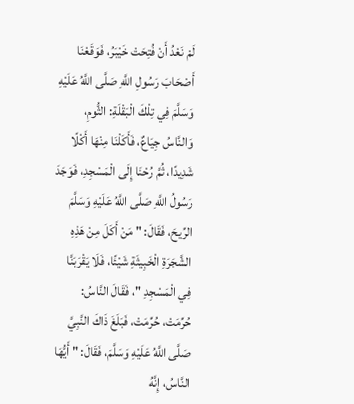لَمْ نَعْدُ أَنْ فُتِحَتْ خَيْبَرُ، فَوَقَعْنَا أَصْحَابَ رَسُولِ اللَّهِ صَلَّى اللَّهُ عَلَيْهِ وَسَلَّمَ فِي تِلْكَ الْبَقْلَةِ: الثُّومِ، وَالنَّاسُ جِيَاعٌ، فَأَكَلْنَا مِنْهَا أَكْلًا شَدِيدًا، ثُمَّ رُحْنَا إِلَى الْمَسْجِدِ، فَوَجَدَ رَسُولُ اللَّهِ صَلَّى اللَّهُ عَلَيْهِ وَسَلَّمَ الرِّيحَ، فَقَالَ: " مَنْ أَكَلَ مِنْ هَذِهِ الشَّجَرَةِ الْخَبِيثَةِ شَيْئًا، فَلَا يَقْرَبَنَّا فِي الْمَسْجِدِ "، فَقَالَ النَّاسُ: حُرِّمَتْ، حُرِّمَتْ، فَبَلَغَ ذَاكَ النَّبِيَّ صَلَّى اللَّهُ عَلَيْهِ وَسَلَّمَ، فَقَالَ: " أَيُّهَا النَّاسُ، إِنَّهُ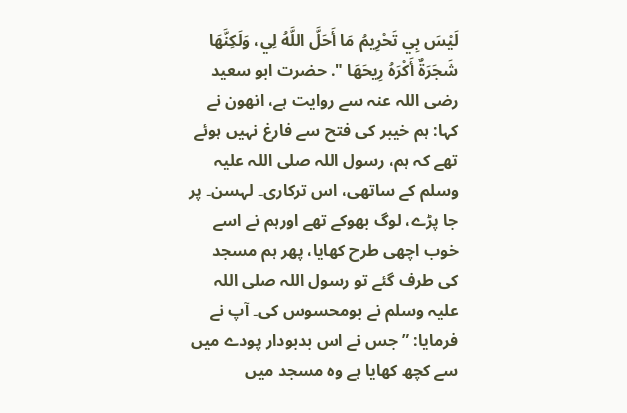لَيْسَ بِي تَحْرِيمُ مَا أَحَلَّ اللَّهُ لِي، وَلَكِنَّهَا شَجَرَةٌ أَكْرَهُ رِيحَهَا ". حضرت ابو سعید رضی اللہ عنہ سے روایت ہے، انھون نے کہا: ہم خیبر کی فتح سے فارغ نہیں ہوئے تھے کہ ہم، رسول اللہ صلی اللہ علیہ وسلم کے ساتھی، اس ترکاری۔ لہسن۔ پر جا پڑے، لوگ بھوکے تھے اورہم نے اسے خوب اچھی طرح کھایا، پھر ہم مسجد کی طرف گئے تو رسول اللہ صلی اللہ علیہ وسلم نے بومحسوس کی۔ آپ نے فرمایا: ”جس نے اس بدبودار پودے میں سے کچھ کھایا ہے وہ مسجد میں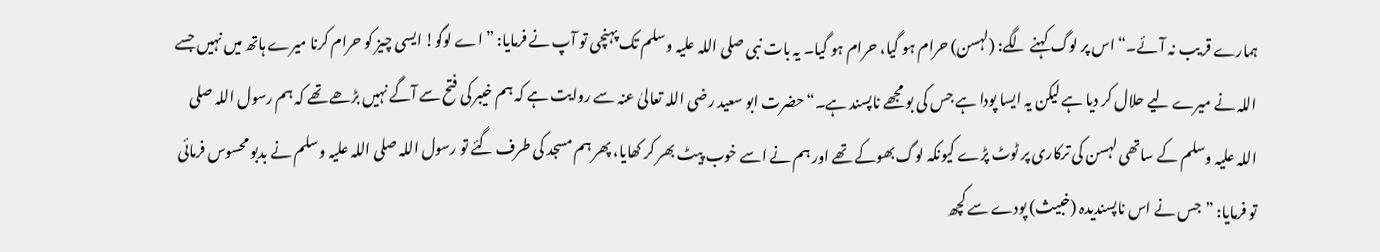ہمارے قر یب نہ آئے۔“ اس پر لوگ کہنے لگے: (لہسن) حرام ہو گیا، حرام ہو گیا۔ یہ بات نبی صلی اللہ علیہ وسلم تک پہنچی تو آپ نے فرمایا: ” اے لوگو! ایسی چیز کو حرام کرنا میرے ہاتھ میں نہیں جسے اللہ نے میرے لیے حلال کر دیا ہے لیکن یہ ایسا پودا ہے جس کی بو مجھے ناپسند ہے۔“ حضرت ابو سعید رضی اللہ تعالیٰ عنہ سے روایت ہے کہ ہم خیبر کی فتح سے آگے نہیں بڑھے تھے کہ ہم رسول اللہ صلی اللہ علیہ وسلم کے ساتھی لہسن کی ترکاری پر ٹوٹ پڑے کیونکہ لوگ بھوکے تھے اور ہم نے اسے خوب پیٹ بھر کر کھایا، پھر ہم مسجد کی طرف گئے تو رسول اللہ صلی اللہ علیہ وسلم نے بدبو محسوس فرمائی تو فرمایا: ”جس نے اس ناپسندیدہ (خبیث) پودے سے کچھ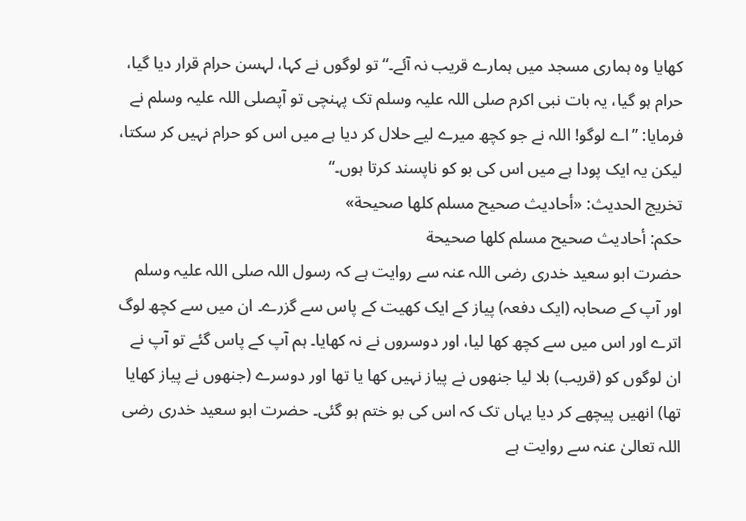کھایا وہ ہماری مسجد میں ہمارے قریب نہ آئے۔“ تو لوگوں نے کہا، لہسن حرام قرار دیا گیا، حرام ہو گیا، یہ بات نبی اکرم صلی اللہ علیہ وسلم تک پہنچی تو آپصلی اللہ علیہ وسلم نے فرمایا: ”اے لوگو! اللہ نے جو کچھ میرے لیے حلال کر دیا ہے میں اس کو حرام نہیں کر سکتا، لیکن یہ ایک پودا ہے میں اس کی بو کو ناپسند کرتا ہوں۔“
تخریج الحدیث: «أحاديث صحيح مسلم كلها صحيحة»
حكم: أحاديث صحيح مسلم كلها صحيحة
حضرت ابو سعید خدری رضی اللہ عنہ سے روایت ہے کہ رسول اللہ صلی اللہ علیہ وسلم اور آپ کے صحابہ (ایک دفعہ) پیاز کے ایک کھیت کے پاس سے گزرے۔ ان میں سے کچھ لوگ اترے اور اس میں سے کچھ کھا لیا، اور دوسروں نے نہ کھایا۔ ہم آپ کے پاس گئے تو آپ نے ان لوگوں کو (قریب) بلا لیا جنھوں نے پیاز نہیں کھا یا تھا اور دوسرے (جنھوں نے پیاز کھایا تھا) انھیں پیچھے کر دیا یہاں تک کہ اس کی بو ختم ہو گئی۔ حضرت ابو سعید خدری رضی اللہ تعالیٰ عنہ سے روایت ہے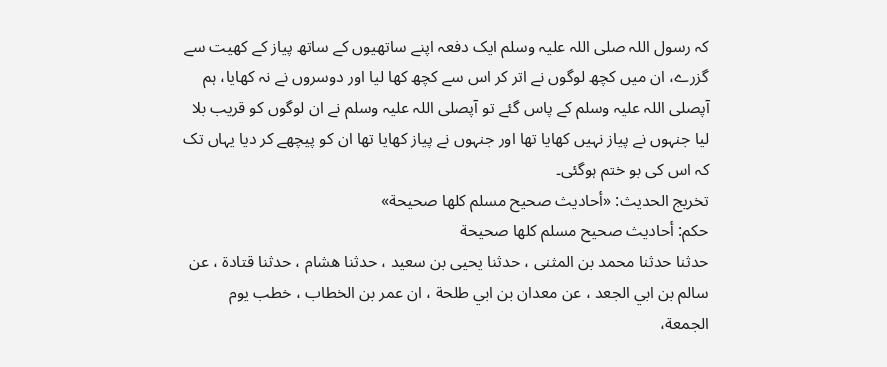کہ رسول اللہ صلی اللہ علیہ وسلم ایک دفعہ اپنے ساتھیوں کے ساتھ پیاز کے کھیت سے گزرے، ان میں کچھ لوگوں نے اتر کر اس سے کچھ کھا لیا اور دوسروں نے نہ کھایا، ہم آپصلی اللہ علیہ وسلم کے پاس گئے تو آپصلی اللہ علیہ وسلم نے ان لوگوں کو قریب بلا لیا جنہوں نے پیاز نہیں کھایا تھا اور جنہوں نے پیاز کھایا تھا ان کو پیچھے کر دیا یہاں تک کہ اس کی بو ختم ہوگئی۔
تخریج الحدیث: «أحاديث صحيح مسلم كلها صحيحة»
حكم: أحاديث صحيح مسلم كلها صحيحة
حدثنا حدثنا محمد بن المثنى ، حدثنا يحيى بن سعيد ، حدثنا هشام ، حدثنا قتادة ، عن سالم بن ابي الجعد ، عن معدان بن ابي طلحة ، ان عمر بن الخطاب ، خطب يوم الجمعة،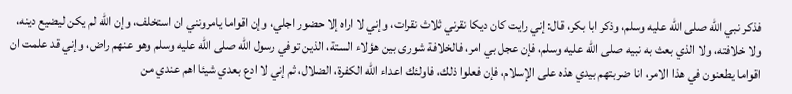فذكر نبي الله صلى الله عليه وسلم، وذكر ابا بكر، قال: إني رايت كان ديكا نقرني ثلاث نقرات، وإني لا اراه إلا حضور اجلي، وإن اقواما يامرونني ان استخلف، وإن الله لم يكن ليضيع دينه، ولا خلافته، ولا الذي بعث به نبيه صلى الله عليه وسلم، فإن عجل بي امر، فالخلافة شورى بين هؤلاء الستة، الذين توفي رسول الله صلى الله عليه وسلم وهو عنهم راض، وإني قد علمت ان اقواما يطعنون في هذا الامر، انا ضربتهم بيدي هذه على الإسلام، فإن فعلوا ذلك، فاولئك اعداء الله الكفرة، الضلال، ثم إني لا ادع بعدي شيئا اهم عندي من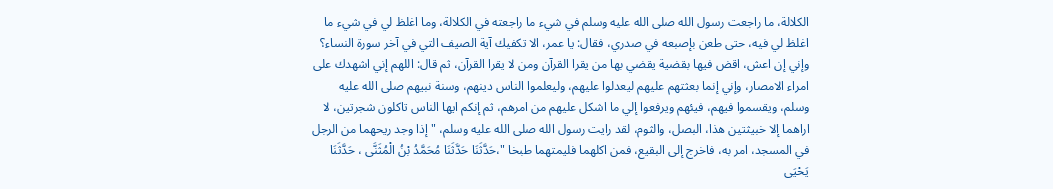الكلالة، ما راجعت رسول الله صلى الله عليه وسلم في شيء ما راجعته في الكلالة، وما اغلظ لي في شيء ما اغلظ لي فيه، حتى طعن بإصبعه في صدري، فقال: يا عمر، الا تكفيك آية الصيف التي في آخر سورة النساء؟ وإني إن اعش، اقض فيها بقضية يقضي بها من يقرا القرآن ومن لا يقرا القرآن، ثم قال: اللهم إني اشهدك على امراء الامصار، وإني إنما بعثتهم عليهم ليعدلوا عليهم، وليعلموا الناس دينهم، وسنة نبيهم صلى الله عليه وسلم، ويقسموا فيهم، فيئهم ويرفعوا إلي ما اشكل عليهم من امرهم، ثم إنكم ايها الناس تاكلون شجرتين، لا اراهما إلا خبيثتين هذا، البصل، والثوم، لقد رايت رسول الله صلى الله عليه وسلم، " إذا وجد ريحهما من الرجل في المسجد، امر به، فاخرج إلى البقيع، فمن اكلهما فليمتهما طبخا "،حَدَّثَنَا حَدَّثَنَا مُحَمَّدُ بْنُ الْمُثَنَّى ، حَدَّثَنَا يَحْيَى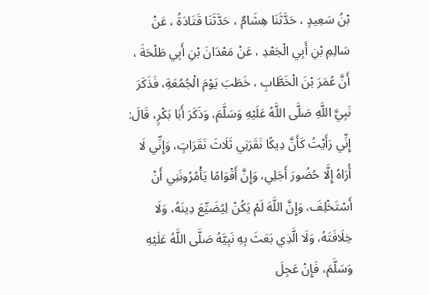بْنُ سَعِيدٍ ، حَدَّثَنَا هِشَامٌ ، حَدَّثَنَا قَتَادَةُ ، عَنْ سَالِمِ بْنِ أَبِي الْجَعْدِ ، عَنْ مَعْدَانَ بْنِ أَبِي طَلْحَةَ ، أَنَّ عُمَرَ بْنَ الْخَطَّابِ ، خَطَبَ يَوْمَ الْجُمُعَةِ، فَذَكَرَ نَبِيَّ اللَّهِ صَلَّى اللَّهُ عَلَيْهِ وَسَلَّمَ، وَذَكَرَ أَبَا بَكْرٍ، قَالَ: إِنِّي رَأَيْتُ كَأَنَّ دِيكًا نَقَرَنِي ثَلَاثَ نَقَرَاتٍ، وَإِنِّي لَا أُرَاهُ إِلَّا حُضُورَ أَجَلِي، وَإِنَّ أَقْوَامًا يَأْمُرُونَنِي أَنْ أَسْتَخْلِفَ، وَإِنَّ اللَّهَ لَمْ يَكُنْ لِيُضَيِّعَ دِينَهُ، وَلَا خِلَافَتَهُ، وَلَا الَّذِي بَعَثَ بِهِ نَبِيَّهُ صَلَّى اللَّهُ عَلَيْهِ وَسَلَّمَ، فَإِنْ عَجِلَ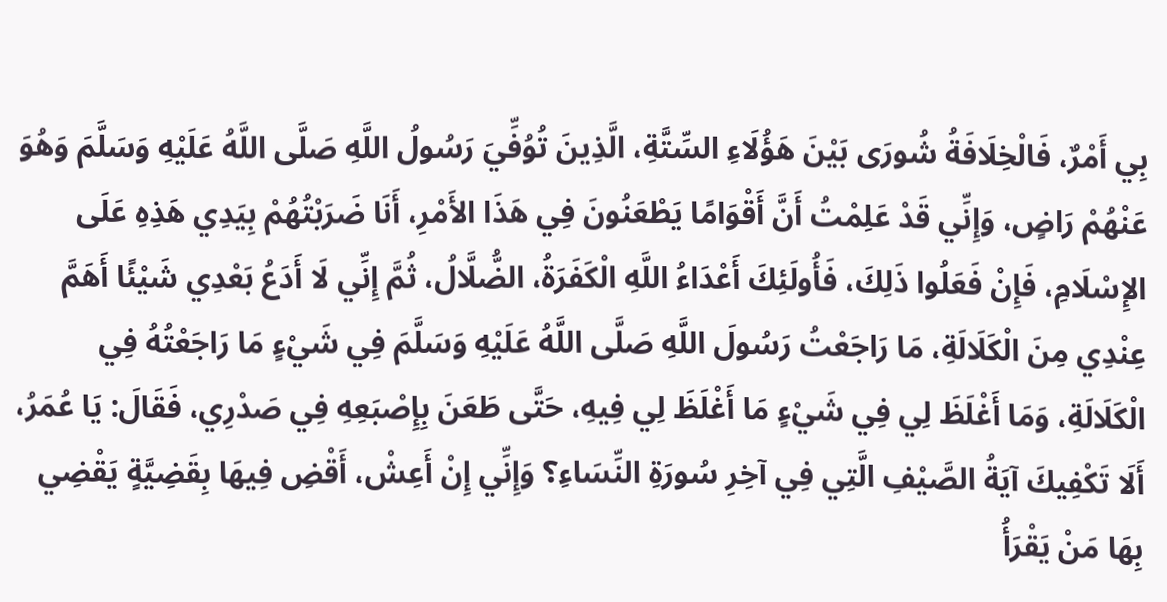بِي أَمْرٌ، فَالْخِلَافَةُ شُورَى بَيْنَ هَؤُلَاءِ السِّتَّةِ، الَّذِينَ تُوُفِّيَ رَسُولُ اللَّهِ صَلَّى اللَّهُ عَلَيْهِ وَسَلَّمَ وَهُوَ عَنْهُمْ رَاضٍ، وَإِنِّي قَدْ عَلِمْتُ أَنَّ أَقْوَامًا يَطْعَنُونَ فِي هَذَا الأَمْرِ، أَنَا ضَرَبْتُهُمْ بِيَدِي هَذِهِ عَلَى الإِسْلَامِ، فَإِنْ فَعَلُوا ذَلِكَ، فَأُولَئِكَ أَعْدَاءُ اللَّهِ الْكَفَرَةُ، الضُّلَّالُ، ثُمَّ إِنِّي لَا أَدَعُ بَعْدِي شَيْئًا أَهَمَّ عِنْدِي مِنَ الْكَلَالَةِ، مَا رَاجَعْتُ رَسُولَ اللَّهِ صَلَّى اللَّهُ عَلَيْهِ وَسَلَّمَ فِي شَيْءٍ مَا رَاجَعْتُهُ فِي الْكَلَالَةِ، وَمَا أَغْلَظَ لِي فِي شَيْءٍ مَا أَغْلَظَ لِي فِيهِ، حَتَّى طَعَنَ بِإِصْبَعِهِ فِي صَدْرِي، فَقَالَ: يَا عُمَرُ، أَلَا تَكْفِيكَ آيَةُ الصَّيْفِ الَّتِي فِي آخِرِ سُورَةِ النِّسَاءِ؟ وَإِنِّي إِنْ أَعِشْ، أَقْضِ فِيهَا بِقَضِيَّةٍ يَقْضِي بِهَا مَنْ يَقْرَأُ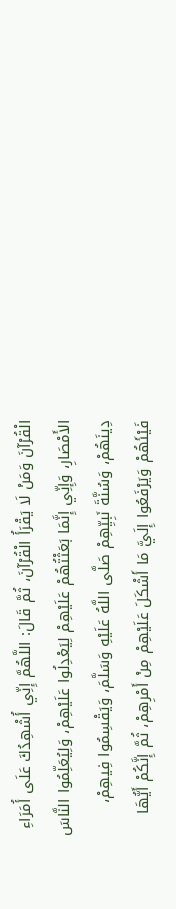الْقُرْآنَ وَمَنْ لَا يَقْرَأُ الْقُرْآنَ، ثُمَّ قَالَ: اللَّهُمَّ إِنِّي أُشْهِدُكَ عَلَى أُمَرَاءِ الأَمْصَارِ، وَإِنِّي إِنَّمَا بَعَثْتُهُمْ عَلَيْهِمْ لِيَعْدِلُوا عَلَيْهِمْ، وَلِيُعَلِّمُوا النَّاسَ دِينَهُمْ، وَسُنَّةَ نَبِيِّهِمْ صَلَّى اللَّهُ عَلَيْهِ وَسَلَّمَ، وَيَقْسِمُوا فِيهِمْ، فَيْئَهُمْ وَيَرْفَعُوا إِلَيَّ مَا أَشْكَلَ عَلَيْهِمْ مِنْ أَمْرِهِمْ، ثُمَّ إِنَّكُمْ أَيُّهَا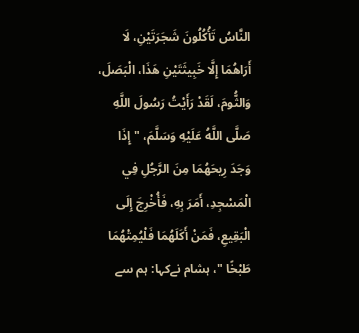النَّاسُ تَأْكُلُونَ شَجَرَتَيْنِ، لَا أَرَاهُمَا إِلَّا خَبِيثَتَيْنِ هَذَا، الْبَصَلَ، وَالثُّومَ، لَقَدْ رَأَيْتُ رَسُولَ اللَّهِ صَلَّى اللَّهُ عَلَيْهِ وَسَلَّمَ، " إِذَا وَجَدَ رِيحَهُمَا مِنَ الرَّجُلِ فِي الْمَسْجِدِ، أَمَرَ بِهِ، فَأُخْرِجَ إِلَى الْبَقِيعِ، فَمَنْ أَكَلَهُمَا فَلْيُمِتْهُمَا طَبْخًا "، ہشام نےکہا: ہم سے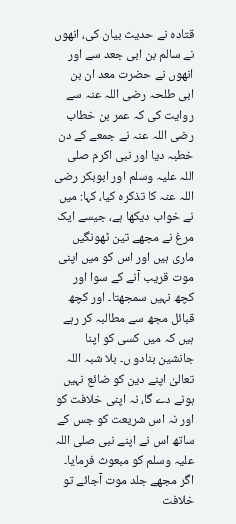قتادہ نے حدیث بیان کی، انھوں نے سالم بن ابی جعد سے اور انھوں نے حضرت معد ان بن ابی طلحہ رضی اللہ عنہ سے روایت کی کہ عمر بن خطاب رضی اللہ عنہ نے جمعے کے دن خطبہ دیا اور نبی اکرم صلی اللہ علیہ وسلم اور ابوبکر رضی اللہ عنہ کا تذکرہ کیا، کہا: میں نے خواب دیکھا ہے، جیسے ایک مرغ نے مجھے تین ٹھونگیں ماری ہیں اور اس کو میں اپنی موت قریب آنے کے سوا اور کچھ نہیں سمجھتا۔ اور کچھ قبائل مجھ سے مطالبہ کر رہے ہیں کہ میں کسی کو اپنا جانشین بنادو ں۔ بلا شبہ اللہ تعالیٰ اپنے دین کو ضائع نہیں ہونے دے گا، نہ اپنی خلافت کو اور نہ اس شریعت کو جس کے ساتھ اس نے اپنے نبی صلی اللہ علیہ وسلم کو مبعوث فرمایا۔ اگر مجھے جلد موت آجائے تو خلافت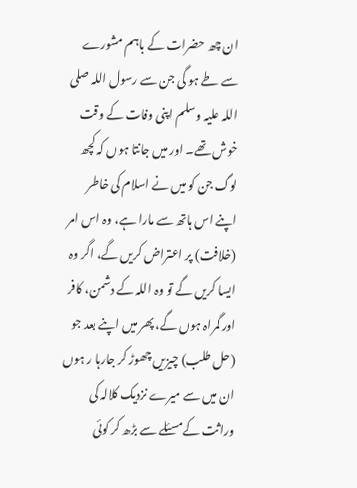ان چھ حضرات کے باہم مشورے سے طے ہو گی جن سے رسول اللہ صلی اللہ علیہ وسلم اپنی وفات کے وقت خوش تھے۔ اور میں جانتا ہوں کہ کچھ لوگ جن کو میں نے اسلام کی خاطر اپنے اس ہاتھ سے مارا ہے، وہ اس امر (خلافت) پر اعتراض کریں گے، اگر وہ ایسا کریں گے تو وہ اللہ کے دشمن، کافر اور گمراہ ہوں گے، پھر میں اپنے بعد جو (حل طلب) چیزیں چھوڑ کر جارہا ر ہوں ان میں سے میرے نزدیک کلالہ کی وراثت کےمسئلے سے بڑھ کر کوئی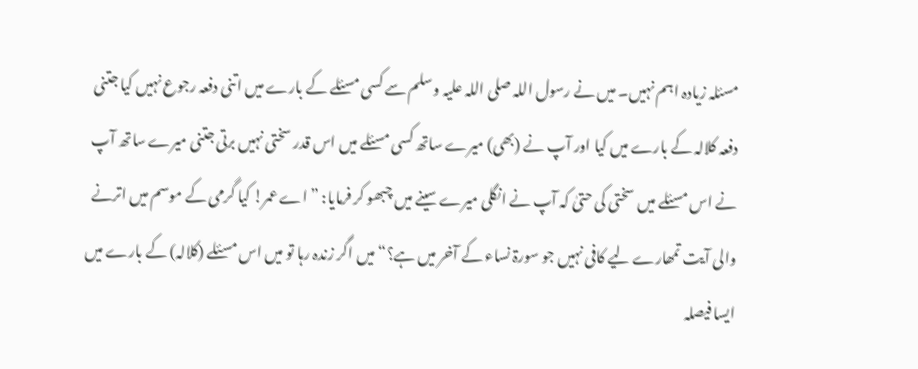مسئلہ زیادہ اہم نہیں۔ میں نے رسول اللہ صلی اللہ علیہ وسلم سے کسی مسئلے کے بارے میں اتنی دفعہ رجوع نہیں کیا جتنی دفعہ کلالہ کے بارے میں کیا اور آپ نے (بھی) میرے ساتھ کسی مسئلے میں اس قدر سختی نہیں برتی جتنی میرے ساتھ آپ نے اس مسئلے میں سختی کی حتیٰ کہ آپ نے انگلی میرے سینے میں چبھو کر فرمایا: ”اے عمر! کیا گرمی کے موسم میں اترنے والی آیت تمھارے لیے کافی نہیں جو سورۃ نساء کے آخر میں ہے؟“ میں اگر زندہ رہا تو میں اس مسئلے (کلالہ) کے بارے میں ایسا فیصلہ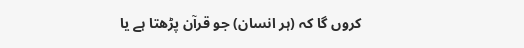کروں گا کہ (ہر انسان) جو قرآن پڑھتا ہے یا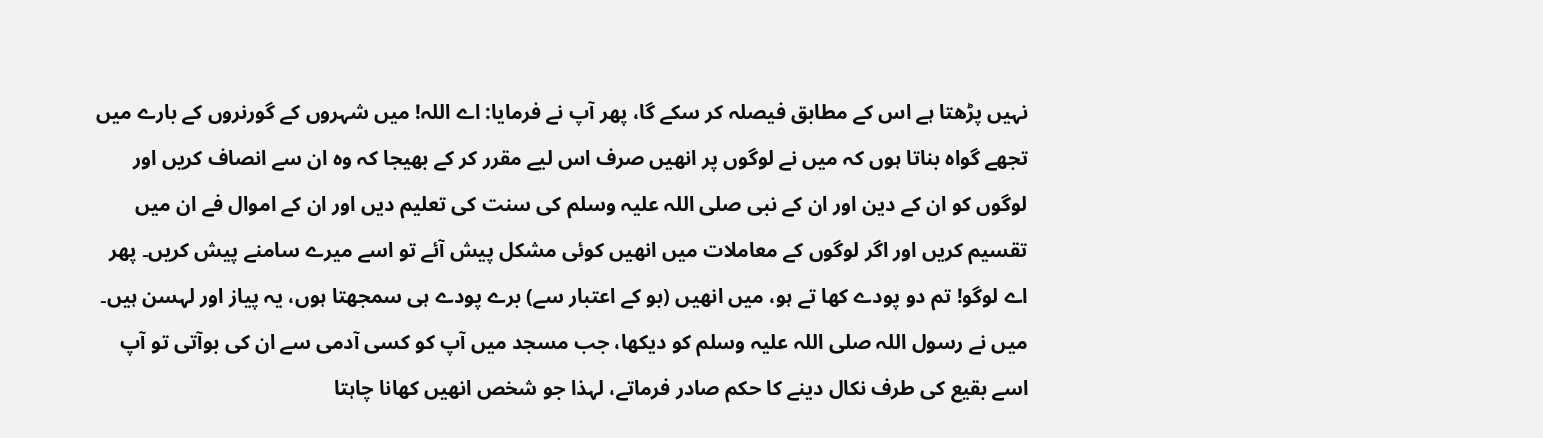نہیں پڑھتا ہے اس کے مطابق فیصلہ کر سکے گا، پھر آپ نے فرمایا: اے اللہ! میں شہروں کے گورنروں کے بارے میں تجھے گواہ بناتا ہوں کہ میں نے لوگوں پر انھیں صرف اس لیے مقرر کر کے بھیجا کہ وہ ان سے انصاف کریں اور لوگوں کو ان کے دین اور ان کے نبی صلی اللہ علیہ وسلم کی سنت کی تعلیم دیں اور ان کے اموال فے ان میں تقسیم کریں اور اگر لوگوں کے معاملات میں انھیں کوئی مشکل پیش آئے تو اسے میرے سامنے پیش کریں۔ پھر اے لوگو! تم دو پودے کھا تے ہو، میں انھیں (بو کے اعتبار سے) برے پودے ہی سمجھتا ہوں، یہ پیاز اور لہسن ہیں۔ میں نے رسول اللہ صلی اللہ علیہ وسلم کو دیکھا، جب مسجد میں آپ کو کسی آدمی سے ان کی بوآتی تو آپ اسے بقیع کی طرف نکال دینے کا حکم صادر فرماتے، لہذا جو شخص انھیں کھانا چاہتا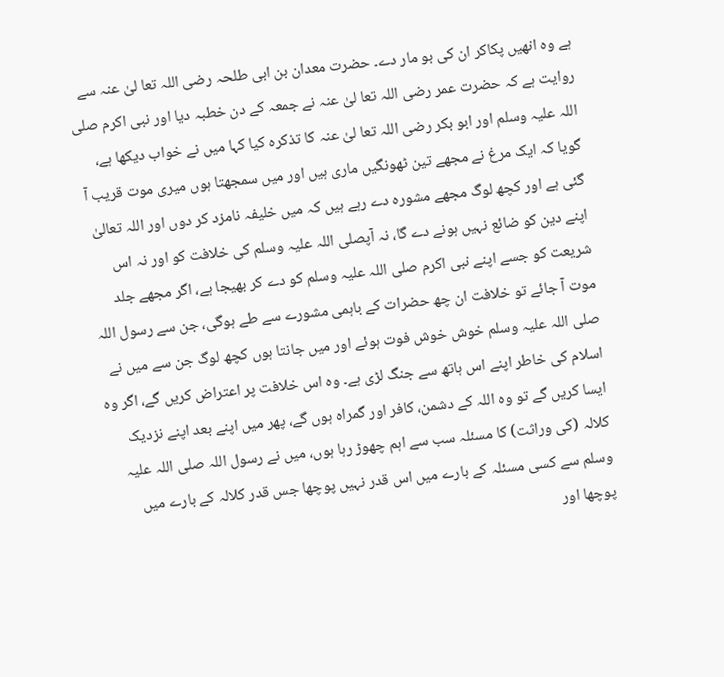ہے وہ انھیں پکاکر ان کی بو مار دے۔ حضرت معدان بن ابی طلحہ رضی اللہ تعا لیٰ عنہ سے روایت ہے کہ حضرت عمر رضی اللہ تعا لیٰ عنہ نے جمعہ کے دن خطبہ دیا اور نبی اکرم صلی اللہ علیہ وسلم اور ابو بکر رضی اللہ تعا لیٰ عنہ کا تذکرہ کیا کہا میں نے خواب دیکھا ہے، گویا کہ ایک مرغ نے مجھے تین ٹھونگیں ماری ہیں اور میں سمجھتا ہوں میری موت قریب آ گئی ہے اور کچھ لوگ مجھے مشورہ دے رہے ہیں کہ میں خلیفہ نامزد کر دوں اور اللہ تعالیٰ اپنے دین کو ضائع نہیں ہونے دے گا، نہ آپصلی اللہ علیہ وسلم کی خلافت کو اور نہ اس شریعت کو جسے اپنے نبی اکرم صلی اللہ علیہ وسلم کو دے کر بھیجا ہے، اگر مجھے جلد موت آ جائے تو خلافت ان چھ حضرات کے باہمی مشورے سے طے ہوگی، جن سے رسول اللہ صلی اللہ علیہ وسلم خوش خوش فوت ہوئے اور میں جانتا ہوں کچھ لوگ جن سے میں نے اسلام کی خاطر اپنے اس ہاتھ سے جنگ لڑی ہے۔ وہ اس خلافت پر اعتراض کریں گے، اگر وہ ایسا کریں گے تو وہ اللہ کے دشمن، کافر اور گمراہ ہوں گے، پھر میں اپنے بعد اپنے نزدیک کلالہ (کی وراثت) کا مسئلہ سب سے اہم چھوڑ رہا ہوں، میں نے رسول اللہ صلی اللہ علیہ وسلم سے کسی مسئلہ کے بارے میں اس قدر نہیں پوچھا جس قدر کلالہ کے بارے میں پوچھا اور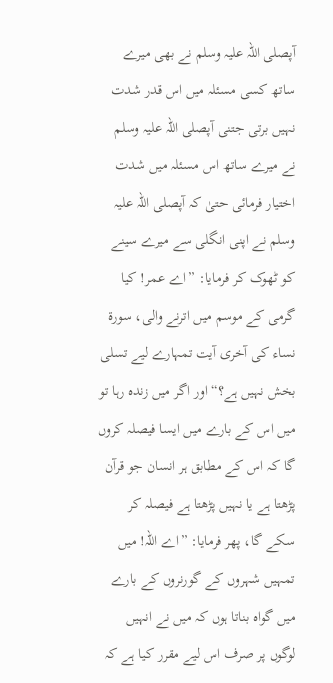آپصلی اللہ علیہ وسلم نے بھی میرے ساتھ کسی مسئلہ میں اس قدر شدت نہیں برتی جتنی آپصلی اللہ علیہ وسلم نے میرے ساتھ اس مسئلہ میں شدت اختیار فرمائی حتیٰ کہ آپصلی اللہ علیہ وسلم نے اپنی انگلی سے میرے سینے کو ٹھوک کر فرمایا: ”اے عمر! کیا گرمی کے موسم میں اترنے والی، سورة نساء کی آخری آیت تمہارے لیے تسلی بخش نہیں ہے؟“ اور اگر میں زندہ رہا تو میں اس کے بارے میں ایسا فیصلہ کروں گا کہ اس کے مطابق ہر انسان جو قرآن پڑھتا ہے یا نہیں پڑھتا ہے فیصلہ کر سکے گا، پھر فرمایا: ”اے اللہ! میں تمہیں شہروں کے گورنروں کے بارے میں گواہ بناتا ہوں کہ میں نے انہیں لوگوں پر صرف اس لیے مقرر کیا ہے کہ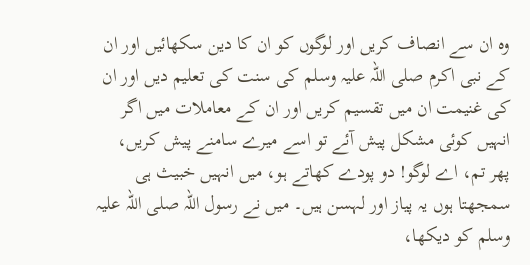وہ ان سے انصاف کریں اور لوگوں کو ان کا دین سکھائیں اور ان کے نبی اکرم صلی اللہ علیہ وسلم کی سنت کی تعلیم دیں اور ان کی غنیمت ان میں تقسیم کریں اور ان کے معاملات میں اگر انہیں کوئی مشکل پیش آئے تو اسے میرے سامنے پیش کریں، پھر تم، اے لوگو! دو پودے کھاتے ہو، میں انہیں خبیث ہی سمجھتا ہوں یہ پیاز اور لہسن ہیں۔ میں نے رسول اللہ صلی اللہ علیہ وسلم کو دیکھا،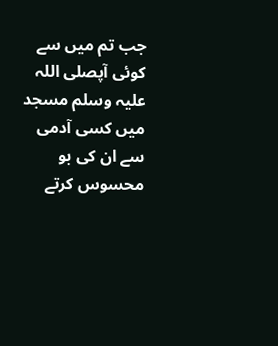جب تم میں سے کوئی آپصلی اللہ علیہ وسلم مسجد میں کسی آدمی سے ان کی بو محسوس کرتے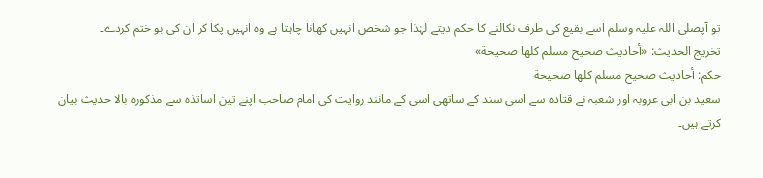تو آپصلی اللہ علیہ وسلم اسے بقیع کی طرف نکالنے کا حکم دیتے لہٰذا جو شخص انہیں کھانا چاہتا ہے وہ انہیں پکا کر ان کی بو ختم کردے۔
تخریج الحدیث: «أحاديث صحيح مسلم كلها صحيحة»
حكم: أحاديث صحيح مسلم كلها صحيحة
سعید بن ابی عروبہ اور شعبہ نے قتادہ سے اسی سند کے ساتھی اسی کے مانند روایت کی امام صاحب اپنے تین اساتذہ سے مذکورہ بالا حدیث بیان کرتے ہیں۔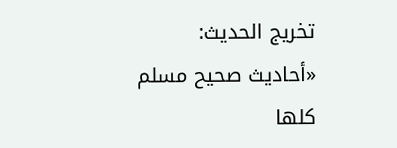تخریج الحدیث: «أحاديث صحيح مسلم كلها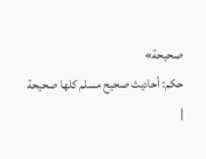صحيحة»
حكم: أحاديث صحيح مسلم كلها صحيحة
|